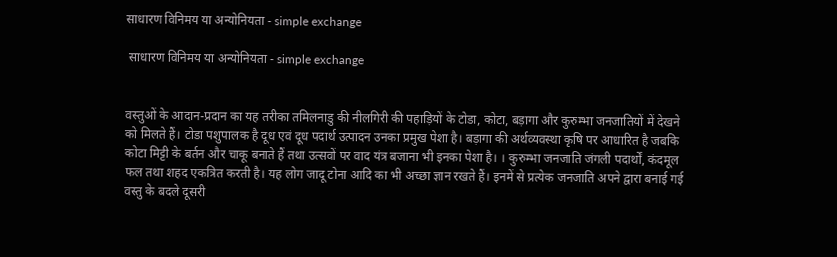साधारण विनिमय या अन्योनियता - simple exchange

 साधारण विनिमय या अन्योनियता - simple exchange


वस्तुओं के आदान-प्रदान का यह तरीका तमिलनाडु की नीलगिरी की पहाड़ियों के टोडा, कोटा, बड़ागा और कुरुम्भा जनजातियों में देखने को मिलते हैं। टोडा पशुपालक है दूध एवं दूध पदार्थ उत्पादन उनका प्रमुख पेशा है। बड़ागा की अर्थव्यवस्था कृषि पर आधारित है जबकि कोटा मिट्टी के बर्तन और चाकू बनाते हैं तथा उत्सवों पर वाद यंत्र बजाना भी इनका पेशा है। । कुरुम्भा जनजाति जंगली पदार्थों, कंदमूल फल तथा शहद एकत्रित करती है। यह लोग जादू टोना आदि का भी अच्छा ज्ञान रखते हैं। इनमें से प्रत्येक जनजाति अपने द्वारा बनाई गई वस्तु के बदले दूसरी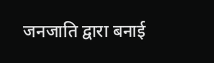जनजाति द्वारा बनाई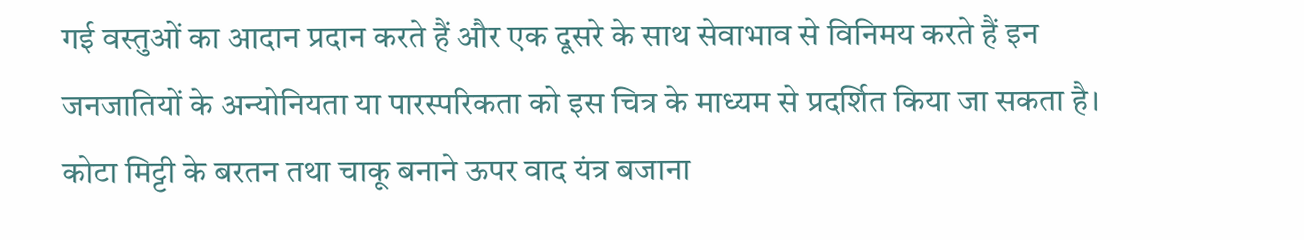गई वस्तुओं का आदान प्रदान करते हैं और एक दूसरे के साथ सेवाभाव से विनिमय करते हैं इन जनजातियों के अन्योनियता या पारस्परिकता को इस चित्र के माध्यम से प्रदर्शित किया जा सकता है। कोटा मिट्टी के बरतन तथा चाकू बनाने ऊपर वाद यंत्र बजाना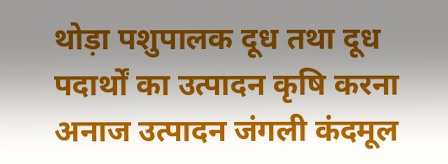थोड़ा पशुपालक दूध तथा दूध पदार्थों का उत्पादन कृषि करना अनाज उत्पादन जंगली कंदमूल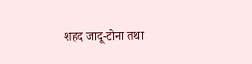शहद जादू-टोना तथा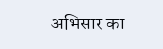अभिसार का